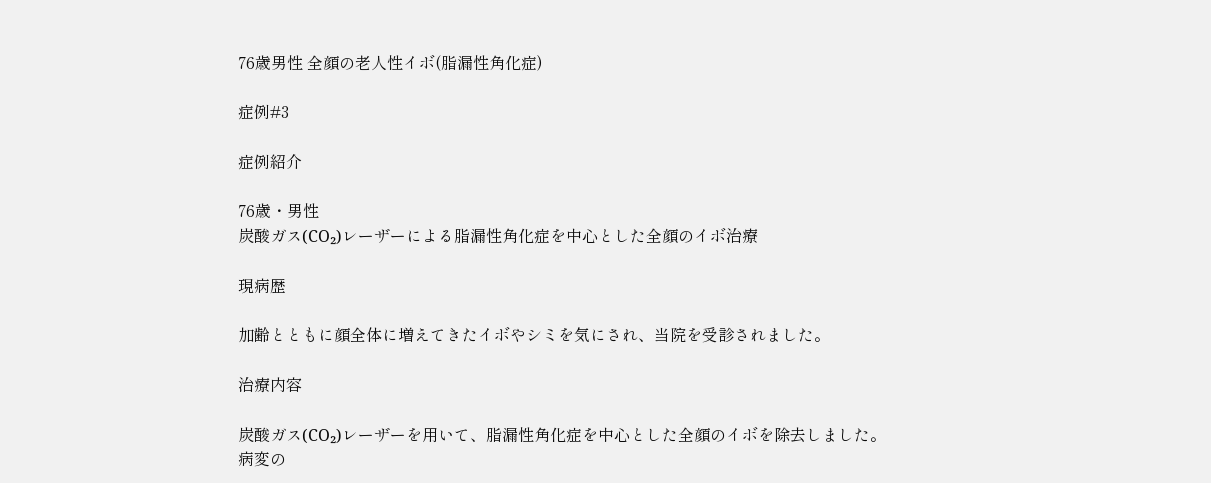76歳男性 全顔の老人性イボ(脂漏性角化症)

症例#3

症例紹介

76歳・男性
炭酸ガス(CO₂)レーザーによる脂漏性角化症を中心とした全顔のイボ治療

現病歴

加齢とともに顔全体に増えてきたイボやシミを気にされ、当院を受診されました。

治療内容

炭酸ガス(CO₂)レーザーを用いて、脂漏性角化症を中心とした全顔のイボを除去しました。
病変の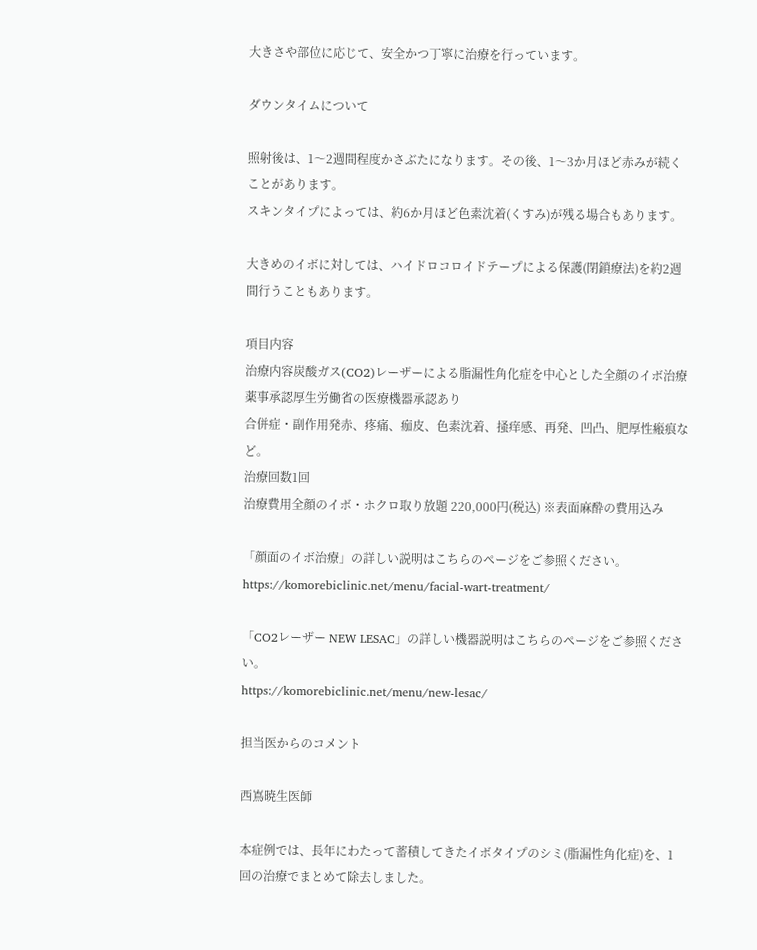大きさや部位に応じて、安全かつ丁寧に治療を行っています。

ダウンタイムについて

照射後は、1〜2週間程度かさぶたになります。その後、1〜3か月ほど赤みが続くことがあります。
スキンタイプによっては、約6か月ほど色素沈着(くすみ)が残る場合もあります。

大きめのイボに対しては、ハイドロコロイドテープによる保護(閉鎖療法)を約2週間行うこともあります。

項目内容
治療内容炭酸ガス(CO2)レーザーによる脂漏性角化症を中心とした全顔のイボ治療
薬事承認厚生労働省の医療機器承認あり
合併症・副作用発赤、疼痛、痂皮、色素沈着、掻痒感、再発、凹凸、肥厚性瘢痕など。
治療回数1回
治療費用全顔のイボ・ホクロ取り放題 220,000円(税込) ※表面麻酔の費用込み

「顔面のイボ治療」の詳しい説明はこちらのページをご参照ください。
https://komorebiclinic.net/menu/facial-wart-treatment/

「CO2レーザー NEW LESAC」の詳しい機器説明はこちらのページをご参照ください。
https://komorebiclinic.net/menu/new-lesac/

担当医からのコメント

西嶌暁生医師

本症例では、長年にわたって蓄積してきたイボタイプのシミ(脂漏性角化症)を、1回の治療でまとめて除去しました。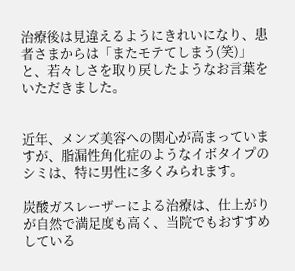治療後は見違えるようにきれいになり、患者さまからは「またモテてしまう(笑)」と、若々しさを取り戻したようなお言葉をいただきました。


近年、メンズ美容への関心が高まっていますが、脂漏性角化症のようなイボタイプのシミは、特に男性に多くみられます。

炭酸ガスレーザーによる治療は、仕上がりが自然で満足度も高く、当院でもおすすめしている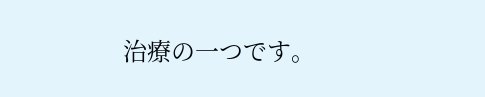治療の一つです。